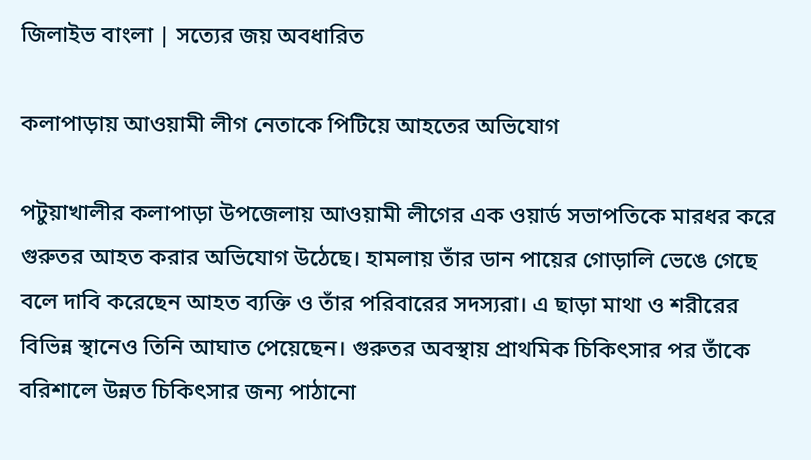জিলাইভ বাংলা | সত্যের জয় অবধারিত

কলাপাড়ায় আওয়ামী লীগ নেতাকে পিটিয়ে আহতের অভিযোগ

পটুয়াখালীর কলাপাড়া উপজেলায় আওয়ামী লীগের এক ওয়ার্ড সভাপতিকে মারধর করে গুরুতর আহত করার অভিযোগ উঠেছে। হামলায় তাঁর ডান পায়ের গোড়ালি ভেঙে গেছে বলে দাবি করেছেন আহত ব্যক্তি ও তাঁর পরিবারের সদস্যরা। এ ছাড়া মাথা ও শরীরের বিভিন্ন স্থানেও তিনি আঘাত পেয়েছেন। গুরুতর অবস্থায় প্রাথমিক চিকিৎসার পর তাঁকে বরিশালে উন্নত চিকিৎসার জন্য পাঠানো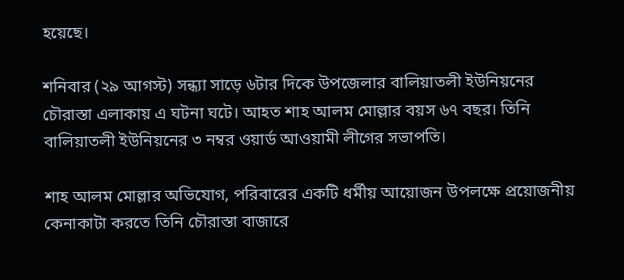হয়েছে।

শনিবার (২৯ আগস্ট) সন্ধ্যা সাড়ে ৬টার দিকে উপজেলার বালিয়াতলী ইউনিয়নের চৌরাস্তা এলাকায় এ ঘটনা ঘটে। আহত শাহ আলম মোল্লার বয়স ৬৭ বছর। তিনি বালিয়াতলী ইউনিয়নের ৩ নম্বর ওয়ার্ড আওয়ামী লীগের সভাপতি।

শাহ আলম মোল্লার অভিযোগ, পরিবারের একটি ধর্মীয় আয়োজন উপলক্ষে প্রয়োজনীয় কেনাকাটা করতে তিনি চৌরাস্তা বাজারে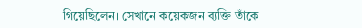গিয়েছিলেন। সেখানে কয়েকজন ব্যক্তি তাঁকে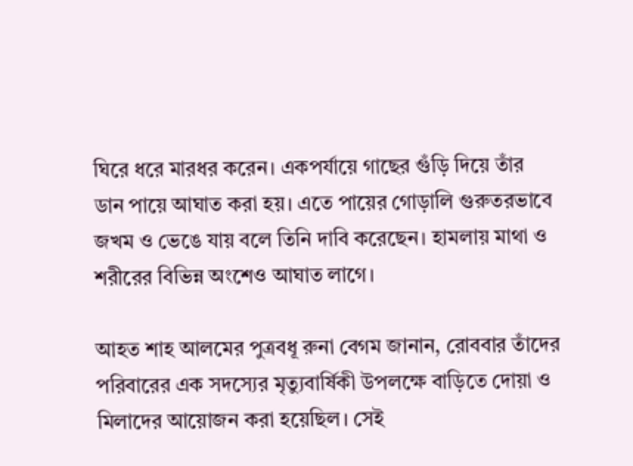ঘিরে ধরে মারধর করেন। একপর্যায়ে গাছের গুঁড়ি দিয়ে তাঁর ডান পায়ে আঘাত করা হয়। এতে পায়ের গোড়ালি গুরুতরভাবে জখম ও ভেঙে যায় বলে তিনি দাবি করেছেন। হামলায় মাথা ও শরীরের বিভিন্ন অংশেও আঘাত লাগে।

আহত শাহ আলমের পুত্রবধূ রুনা বেগম জানান, রোববার তাঁদের পরিবারের এক সদস্যের মৃত্যুবার্ষিকী উপলক্ষে বাড়িতে দোয়া ও মিলাদের আয়োজন করা হয়েছিল। সেই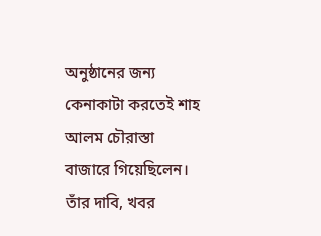অনুষ্ঠানের জন্য কেনাকাটা করতেই শাহ আলম চৌরাস্তা বাজারে গিয়েছিলেন। তাঁর দাবি, খবর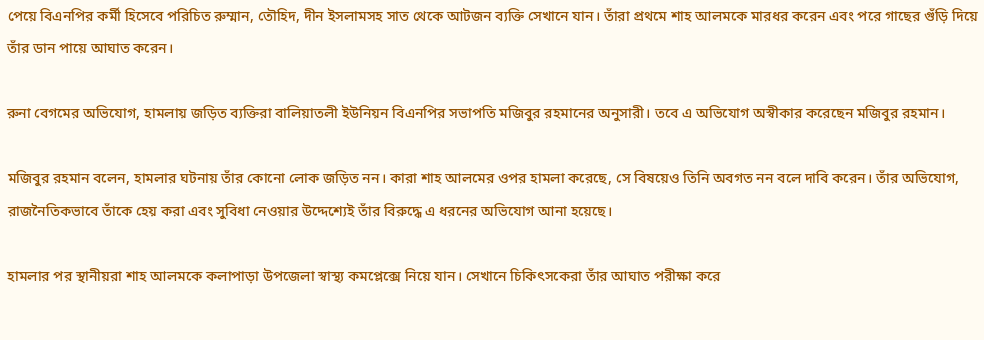পেয়ে বিএনপির কর্মী হিসেবে পরিচিত রুম্মান, তৌহিদ, দীন ইসলামসহ সাত থেকে আটজন ব্যক্তি সেখানে যান। তাঁরা প্রথমে শাহ আলমকে মারধর করেন এবং পরে গাছের গুঁড়ি দিয়ে তাঁর ডান পায়ে আঘাত করেন।

রুনা বেগমের অভিযোগ, হামলায় জড়িত ব্যক্তিরা বালিয়াতলী ইউনিয়ন বিএনপির সভাপতি মজিবুর রহমানের অনুসারী। তবে এ অভিযোগ অস্বীকার করেছেন মজিবুর রহমান।

মজিবুর রহমান বলেন, হামলার ঘটনায় তাঁর কোনো লোক জড়িত নন। কারা শাহ আলমের ওপর হামলা করেছে, সে বিষয়েও তিনি অবগত নন বলে দাবি করেন। তাঁর অভিযোগ, রাজনৈতিকভাবে তাঁকে হেয় করা এবং সুবিধা নেওয়ার উদ্দেশ্যেই তাঁর বিরুদ্ধে এ ধরনের অভিযোগ আনা হয়েছে।

হামলার পর স্থানীয়রা শাহ আলমকে কলাপাড়া উপজেলা স্বাস্থ্য কমপ্লেক্সে নিয়ে যান। সেখানে চিকিৎসকেরা তাঁর আঘাত পরীক্ষা করে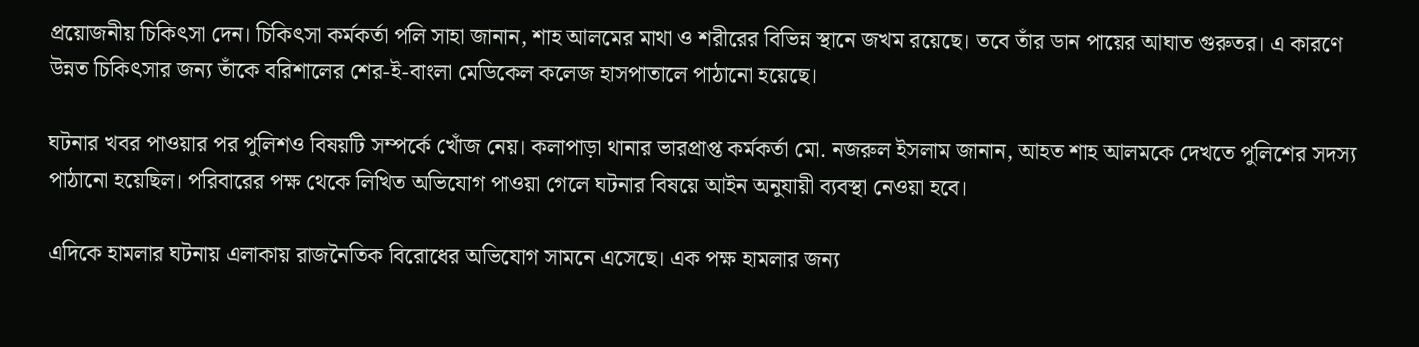প্রয়োজনীয় চিকিৎসা দেন। চিকিৎসা কর্মকর্তা পলি সাহা জানান, শাহ আলমের মাথা ও শরীরের বিভিন্ন স্থানে জখম রয়েছে। তবে তাঁর ডান পায়ের আঘাত গুরুতর। এ কারণে উন্নত চিকিৎসার জন্য তাঁকে বরিশালের শের-ই-বাংলা মেডিকেল কলেজ হাসপাতালে পাঠানো হয়েছে।

ঘটনার খবর পাওয়ার পর পুলিশও বিষয়টি সম্পর্কে খোঁজ নেয়। কলাপাড়া থানার ভারপ্রাপ্ত কর্মকর্তা মো. নজরুল ইসলাম জানান, আহত শাহ আলমকে দেখতে পুলিশের সদস্য পাঠানো হয়েছিল। পরিবারের পক্ষ থেকে লিখিত অভিযোগ পাওয়া গেলে ঘটনার বিষয়ে আইন অনুযায়ী ব্যবস্থা নেওয়া হবে।

এদিকে হামলার ঘটনায় এলাকায় রাজনৈতিক বিরোধের অভিযোগ সামনে এসেছে। এক পক্ষ হামলার জন্য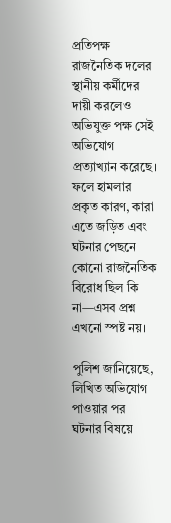প্রতিপক্ষ রাজনৈতিক দলের স্থানীয় কর্মীদের দায়ী করলেও অভিযুক্ত পক্ষ সেই অভিযোগ প্রত্যাখ্যান করেছে। ফলে হামলার প্রকৃত কারণ, কারা এতে জড়িত এবং ঘটনার পেছনে কোনো রাজনৈতিক বিরোধ ছিল কি না—এসব প্রশ্ন এখনো স্পষ্ট নয়।

পুলিশ জানিয়েছে, লিখিত অভিযোগ পাওয়ার পর ঘটনার বিষয়ে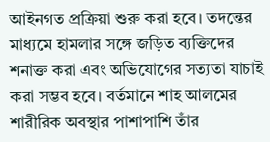আইনগত প্রক্রিয়া শুরু করা হবে। তদন্তের মাধ্যমে হামলার সঙ্গে জড়িত ব্যক্তিদের শনাক্ত করা এবং অভিযোগের সত্যতা যাচাই করা সম্ভব হবে। বর্তমানে শাহ আলমের শারীরিক অবস্থার পাশাপাশি তাঁর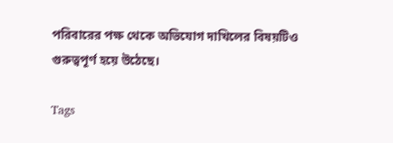পরিবারের পক্ষ থেকে অভিযোগ দাখিলের বিষয়টিও গুরুত্বপূর্ণ হয়ে উঠেছে।

Tags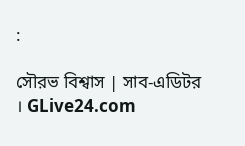:

সৌরভ বিশ্বাস | সাব-এডিটর । GLive24.com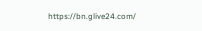https://bn.glive24.com/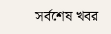সর্বশেষ খবর